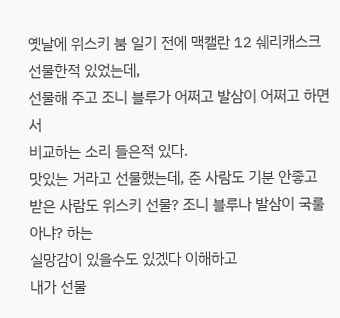옛날에 위스키 붐 일기 전에 맥캘란 12 쉐리캐스크 선물한적 있었는데,
선물해 주고 조니 블루가 어쩌고 발삼이 어쩌고 하면서
비교하는 소리 들은적 있다.
맛있는 거라고 선물했는데, 준 사람도 기분 안좋고
받은 사람도 위스키 선물? 조니 블루나 발삼이 국룰아냐? 하는
실망감이 있을수도 있겠다 이해하고
내가 선물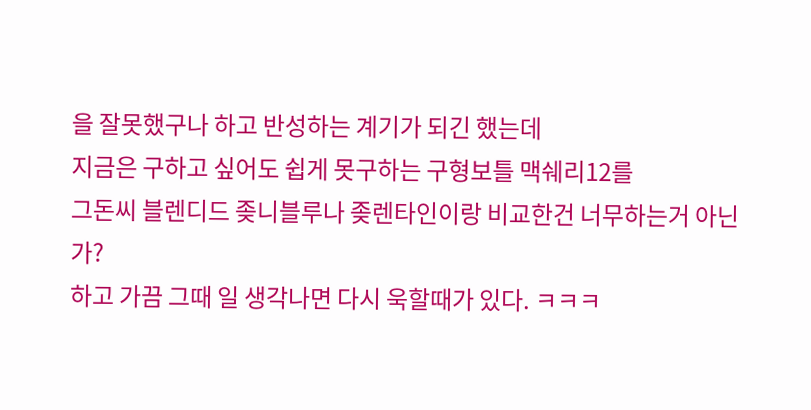을 잘못했구나 하고 반성하는 계기가 되긴 했는데
지금은 구하고 싶어도 쉽게 못구하는 구형보틀 맥쉐리12를
그돈씨 블렌디드 좆니블루나 좆렌타인이랑 비교한건 너무하는거 아닌가?
하고 가끔 그때 일 생각나면 다시 욱할때가 있다. ㅋㅋㅋ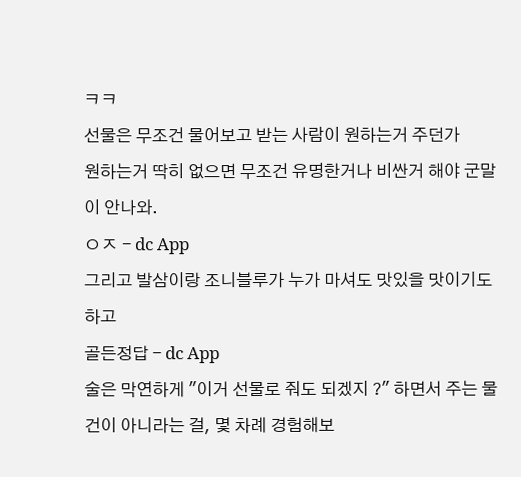ㅋㅋ
선물은 무조건 물어보고 받는 사람이 원하는거 주던가
원하는거 딱히 없으면 무조건 유명한거나 비싼거 해야 군말이 안나와.
ㅇㅈ - dc App
그리고 발삼이랑 조니블루가 누가 마셔도 맛있을 맛이기도 하고
골든정답 - dc App
술은 막연하게 "이거 선물로 줘도 되겠지 ?" 하면서 주는 물건이 아니라는 걸, 몇 차례 경험해보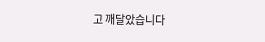고 깨달았습니다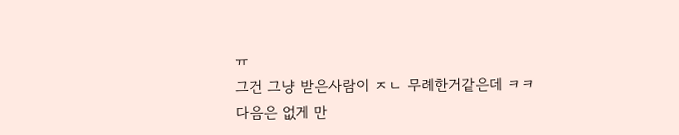ㅠ
그건 그냥 받은사람이 ㅈㄴ 무례한거같은데 ㅋㅋ
다음은 없게 만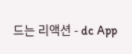드는 리액션 - dc App